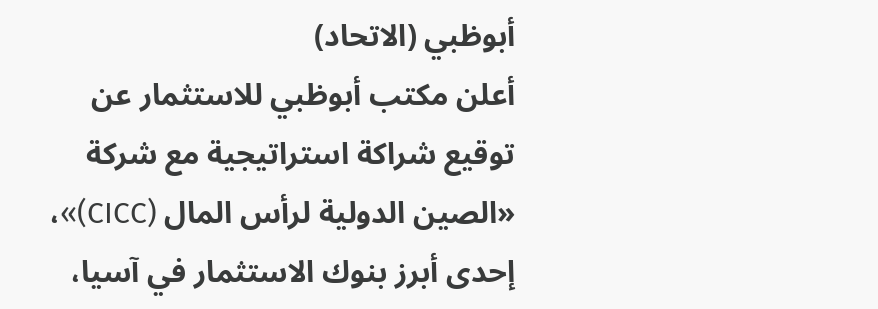أبوظبي (الاتحاد)
أعلن مكتب أبوظبي للاستثمار عن توقيع شراكة استراتيجية مع شركة «الصين الدولية لرأس المال (CICC)»، إحدى أبرز بنوك الاستثمار في آسيا،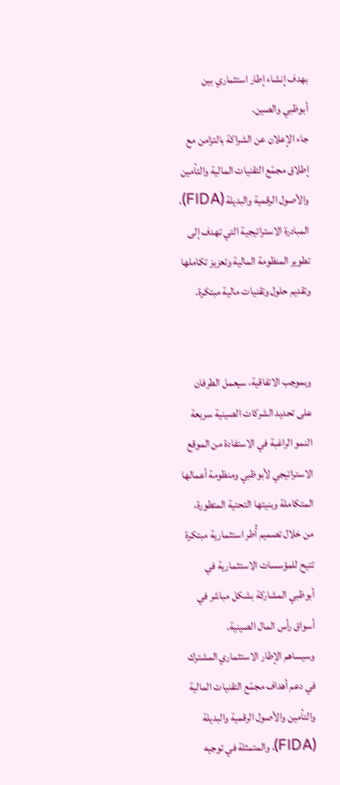بهدف إنشاء إطار استثماري بين أبوظبي والصين.
جاء الإعلان عن الشراكة بالتزامن مع إطلاق مجمّع التقنيات المالية والتأمين والأصول الرقمية والبديلة (FIDA)، المبادرة الاستراتيجية التي تهدف إلى تطوير المنظومة المالية وتعزيز تكاملها وتقديم حلول وتقنيات مالية مبتكرة.


وبموجب الاتفاقية، سيعمل الطرفان على تحديد الشركات الصينية سريعة النمو الراغبة في الاستفادة من الموقع الاستراتيجي لأبوظبي ومنظومة أعمالها المتكاملة وبنيتها التحتية المتطورة، من خلال تصميم أُطر استثمارية مبتكرة تتيح للمؤسسات الاستثمارية في أبوظبي المشاركة بشكل مباشر في أسواق رأس المال الصينية.
وسيساهم الإطار الاستثماري المشترك في دعم أهداف مجمّع التقنيات المالية والتأمين والأصول الرقمية والبديلة (FIDA)، والمتمثلة في توجيه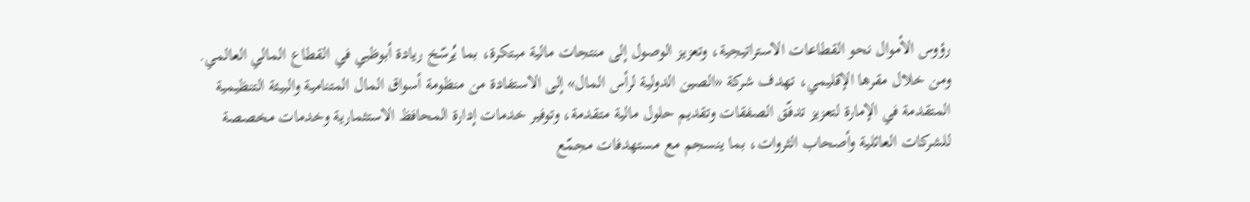رؤوس الأموال نحو القطاعات الاستراتيجية، وتعزيز الوصول إلى منتجات مالية مبتكرة، بما يُرسّخ ريادة أبوظبي في القطاع المالي العالمي.
ومن خلال مقرها الإقليمي، تهدف شركة «الصين الدولية لرأس المال» إلى الاستفادة من منظومة أسواق المال المتنامية والبيئة التنظيمية المتقدمة في الإمارة لتعزيز تدفّق الصفقات وتقديم حلول مالية متقدمة، وتوفير خدمات إدارة المحافظ الاستثمارية وخدمات مخصصة للشركات العائلية وأصحاب الثروات، بما ينسجم مع مستهدفات مجمّع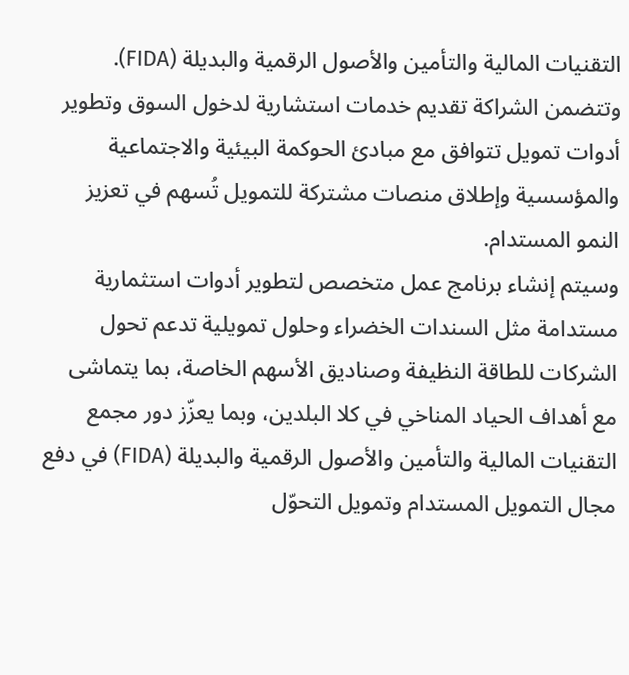التقنيات المالية والتأمين والأصول الرقمية والبديلة (FIDA).
وتتضمن الشراكة تقديم خدمات استشارية لدخول السوق وتطوير أدوات تمويل تتوافق مع مبادئ الحوكمة البيئية والاجتماعية والمؤسسية وإطلاق منصات مشتركة للتمويل تُسهم في تعزيز النمو المستدام.
وسيتم إنشاء برنامج عمل متخصص لتطوير أدوات استثمارية مستدامة مثل السندات الخضراء وحلول تمويلية تدعم تحول الشركات للطاقة النظيفة وصناديق الأسهم الخاصة، بما يتماشى مع أهداف الحياد المناخي في كلا البلدين، وبما يعزّز دور مجمع التقنيات المالية والتأمين والأصول الرقمية والبديلة (FIDA) في دفع مجال التمويل المستدام وتمويل التحوّل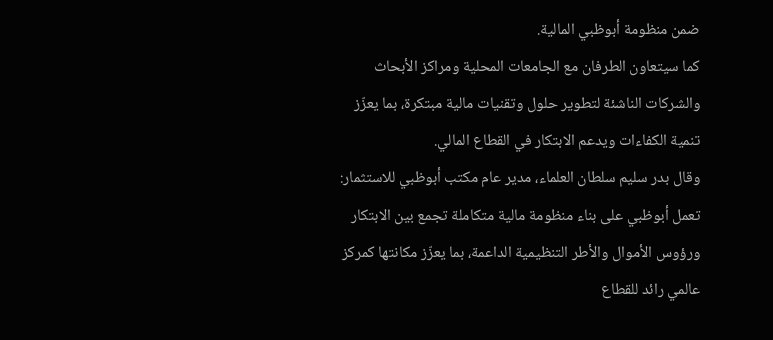ضمن منظومة أبوظبي المالية.
كما سيتعاون الطرفان مع الجامعات المحلية ومراكز الأبحاث والشركات الناشئة لتطوير حلول وتقنيات مالية مبتكرة، بما يعزّز تنمية الكفاءات ويدعم الابتكار في القطاع المالي.
وقال بدر سليم سلطان العلماء، مدير عام مكتب أبوظبي للاستثمار: تعمل أبوظبي على بناء منظومة مالية متكاملة تجمع بين الابتكار ورؤوس الأموال والأطر التنظيمية الداعمة، بما يعزّز مكانتها كمركز عالمي رائد للقطاع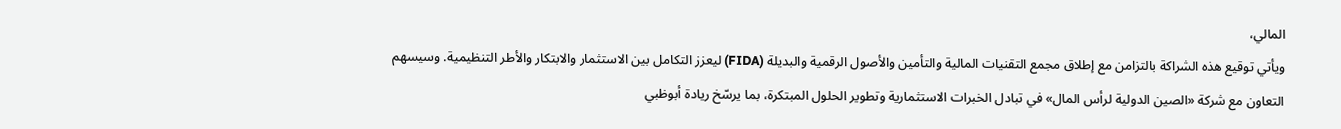المالي،
ويأتي توقيع هذه الشراكة بالتزامن مع إطلاق مجمع التقنيات المالية والتأمين والأصول الرقمية والبديلة (FIDA) ليعزز التكامل بين الاستثمار والابتكار والأطر التنظيمية. وسيسهم التعاون مع شركة «الصين الدولية لرأس المال» في تبادل الخبرات الاستثمارية وتطوير الحلول المبتكرة، بما يرسّخ ريادة أبوظبي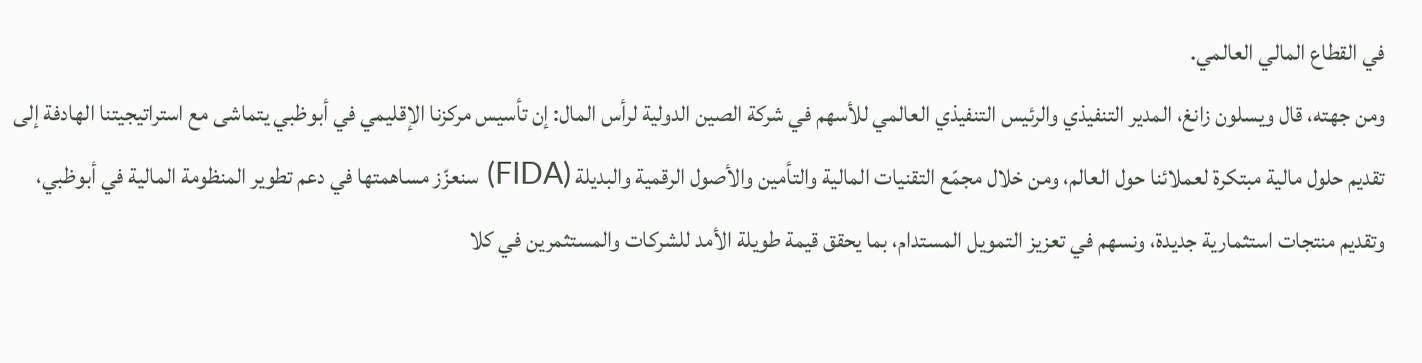في القطاع المالي العالمي.
ومن جهته، قال ويسلون زانغ، المدير التنفيذي والرئيس التنفيذي العالمي للأسهم في شركة الصين الدولية لرأس المال: إن تأسيس مركزنا الإقليمي في أبوظبي يتماشى مع استراتيجيتنا الهادفة إلى تقديم حلول مالية مبتكرة لعملائنا حول العالم، ومن خلال مجمّع التقنيات المالية والتأمين والأصول الرقمية والبديلة (FIDA) سنعزّز مساهمتها في دعم تطوير المنظومة المالية في أبوظبي، وتقديم منتجات استثمارية جديدة، ونسهم في تعزيز التمويل المستدام، بما يحقق قيمة طويلة الأمد للشركات والمستثمرين في كلا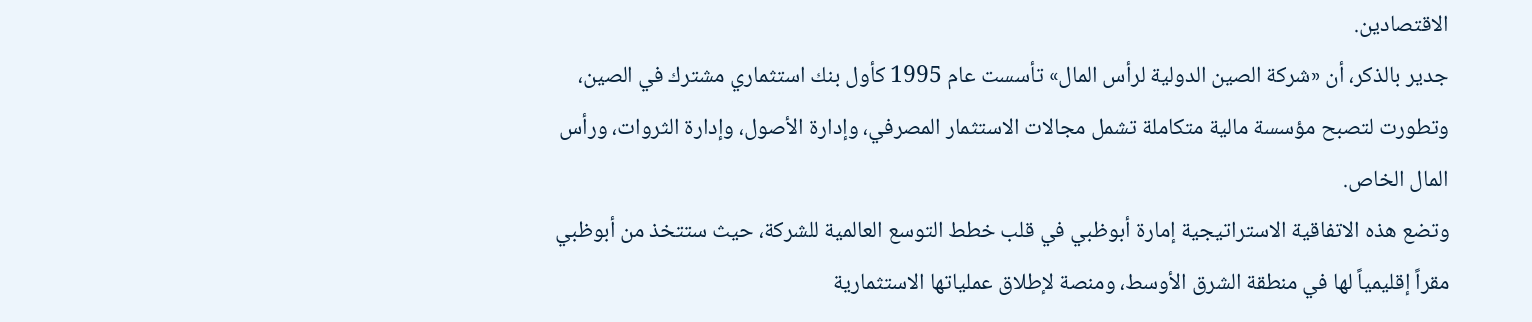الاقتصادين.
جدير بالذكر، أن «شركة الصين الدولية لرأس المال» تأسست عام 1995 كأول بنك استثماري مشترك في الصين، وتطورت لتصبح مؤسسة مالية متكاملة تشمل مجالات الاستثمار المصرفي، وإدارة الأصول، وإدارة الثروات، ورأس المال الخاص.
وتضع هذه الاتفاقية الاستراتيجية إمارة أبوظبي في قلب خطط التوسع العالمية للشركة، حيث ستتخذ من أبوظبي مقراً إقليمياً لها في منطقة الشرق الأوسط، ومنصة لإطلاق عملياتها الاستثمارية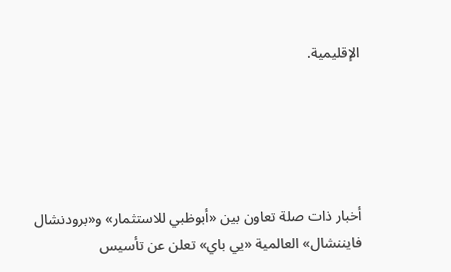الإقليمية.





أخبار ذات صلة تعاون بين «أبوظبي للاستثمار» و«برودنشال فايننشال» العالمية «يي باي» تعلن عن تأسيس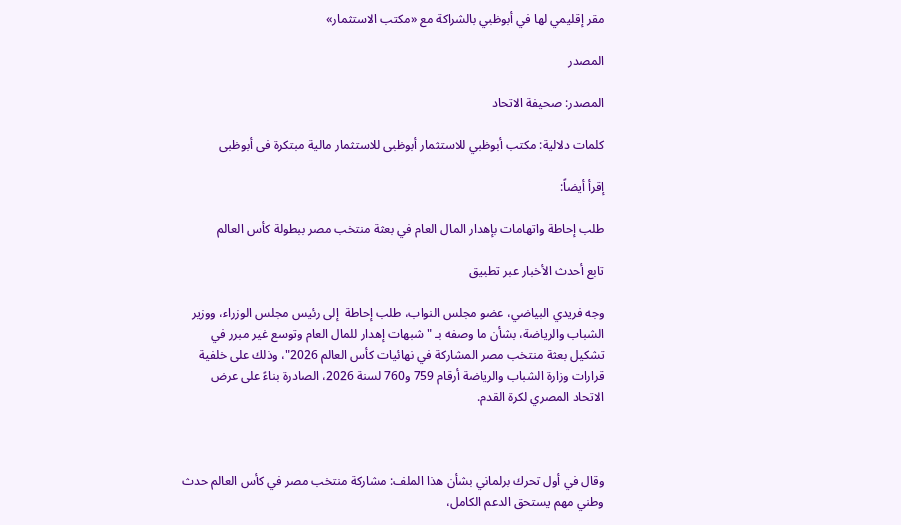مقر إقليمي لها في أبوظبي بالشراكة مع «مكتب الاستثمار»

المصدر

المصدر: صحيفة الاتحاد

كلمات دلالية: مكتب أبوظبي للاستثمار أبوظبی للاستثمار مالیة مبتکرة فی أبوظبی

إقرأ أيضاً:

طلب إحاطة واتهامات بإهدار المال العام في بعثة منتخب مصر ببطولة كأس العالم

تابع أحدث الأخبار عبر تطبيق

وجه فريدي البياضي، عضو مجلس النواب، طلب إحاطة  إلى رئيس مجلس الوزراء، ووزير الشباب والرياضة، بشأن ما وصفه بـ "شبهات إهدار للمال العام وتوسع غير مبرر في تشكيل بعثة منتخب مصر المشاركة في نهائيات كأس العالم 2026"، وذلك على خلفية قرارات وزارة الشباب والرياضة أرقام 759 و760 لسنة 2026، الصادرة بناءً على عرض الاتحاد المصري لكرة القدم.



وقال في أول تحرك برلماني بشأن هذا الملف: مشاركة منتخب مصر في كأس العالم حدث وطني مهم يستحق الدعم الكامل،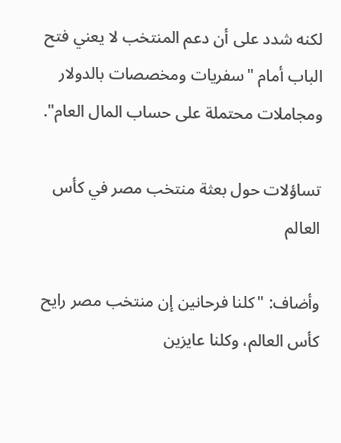لكنه شدد على أن دعم المنتخب لا يعني فتح الباب أمام "سفريات ومخصصات بالدولار ومجاملات محتملة على حساب المال العام".

تساؤلات حول بعثة منتخب مصر في كأس العالم

وأضاف: "كلنا فرحانين إن منتخب مصر رايح كأس العالم، وكلنا عايزين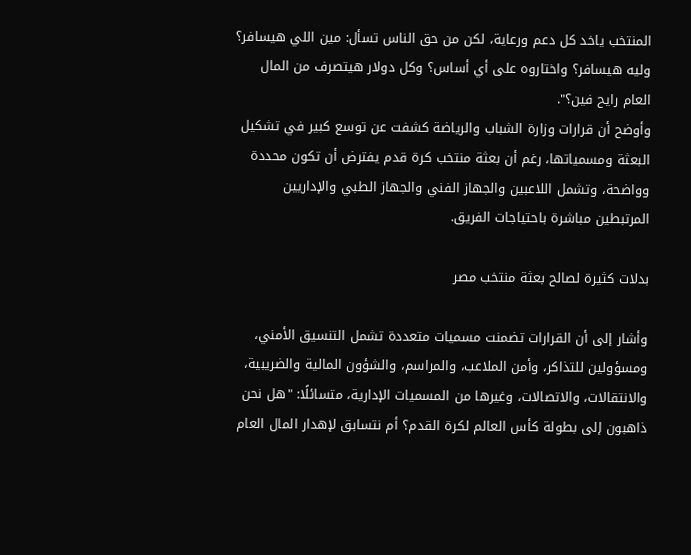المنتخب ياخد كل دعم ورعاية، لكن من حق الناس تسأل: مين اللي هيسافر؟ وليه هيسافر؟ واختاروه على أي أساس؟ وكل دولار هيتصرف من المال العام رايح فين؟".
وأوضح أن قرارات وزارة الشباب والرياضة كشفت عن توسع كبير في تشكيل البعثة ومسمياتها، رغم أن بعثة منتخب كرة قدم يفترض أن تكون محددة وواضحة، وتشمل اللاعبين والجهاز الفني والجهاز الطبي والإداريين المرتبطين مباشرة باحتياجات الفريق.

بدلات كثيرة لصالح بعثة منتخب مصر

وأشار إلى أن القرارات تضمنت مسميات متعددة تشمل التنسيق الأمني، ومسؤولين للتذاكر، وأمن الملاعب، والمراسم، والشؤون المالية والضريبية، والانتقالات، والاتصالات، وغيرها من المسميات الإدارية، متسائلًا: "هل نحن ذاهبون إلى بطولة كأس العالم لكرة القدم؟ أم نتسابق لإهدار المال العام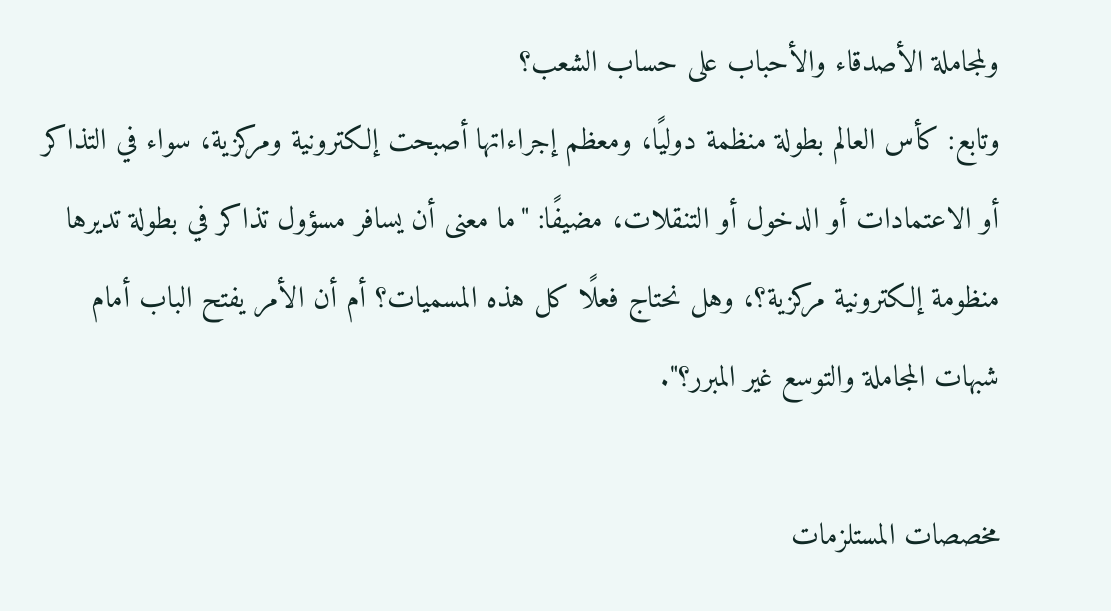ولمجاملة الأصدقاء والأحباب على حساب الشعب؟
وتابع: كأس العالم بطولة منظمة دوليًا، ومعظم إجراءاتها أصبحت إلكترونية ومركزية، سواء في التذاكر أو الاعتمادات أو الدخول أو التنقلات، مضيفًا: "ما معنى أن يسافر مسؤول تذاكر في بطولة تديرها منظومة إلكترونية مركزية؟، وهل نحتاج فعلًا كل هذه المسميات؟ أم أن الأمر يفتح الباب أمام شبهات المجاملة والتوسع غير المبرر؟".

مخصصات المستلزمات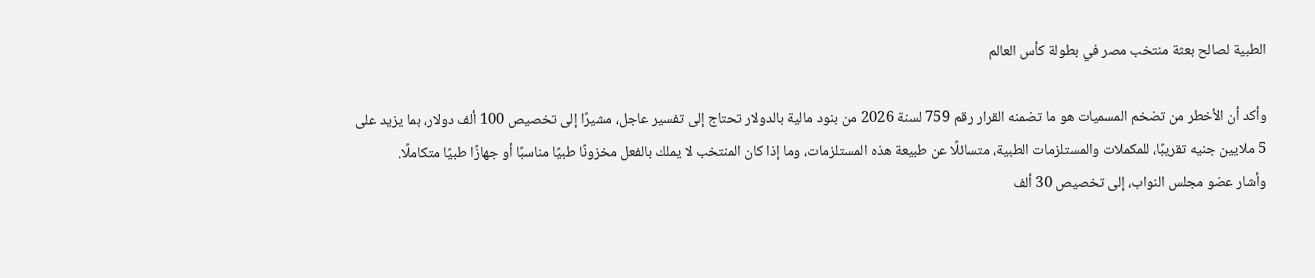الطبية لصالح بعثة منتخب مصر في بطولة كأس العالم

وأكد أن الأخطر من تضخم المسميات هو ما تضمنه القرار رقم 759 لسنة 2026 من بنود مالية بالدولار تحتاج إلى تفسير عاجل، مشيرًا إلى تخصيص 100 ألف دولار، بما يزيد على 5 ملايين جنيه تقريبًا، للمكملات والمستلزمات الطبية، متسائلًا عن طبيعة هذه المستلزمات، وما إذا كان المنتخب لا يملك بالفعل مخزونًا طبيًا مناسبًا أو جهازًا طبيًا متكاملًا.
وأشار عضو مجلس النواب، إلى تخصيص 30 ألف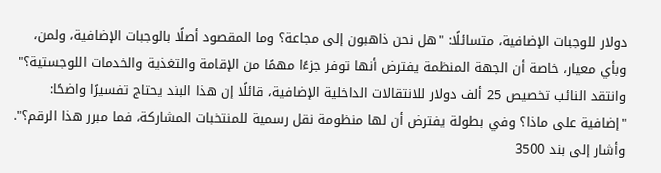دولار للوجبات الإضافية، متسائلًا: "هل نحن ذاهبون إلى مجاعة؟ وما المقصود أصلًا بالوجبات الإضافية، ولمن، وبأي معيار، خاصة أن الجهة المنظمة يفترض أنها توفر جزءًا مهمًا من الإقامة والتغذية والخدمات اللوجستية؟"
وانتقد النائب تخصيص 25 ألف دولار للانتقالات الداخلية الإضافية، قائلًا إن هذا البند يحتاج تفسيرًا واضحًا: "إضافية على ماذا؟ وفي بطولة يفترض أن لها منظومة نقل رسمية للمنتخبات المشاركة، فما مبرر هذا الرقم؟".
وأشار إلى بند 3500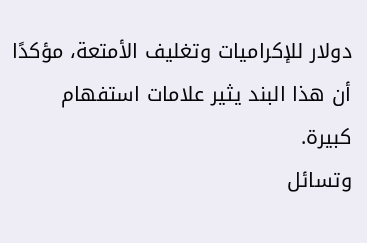دولار للإكراميات وتغليف الأمتعة، مؤكدًا أن هذا البند يثير علامات استفهام كبيرة.
وتسائل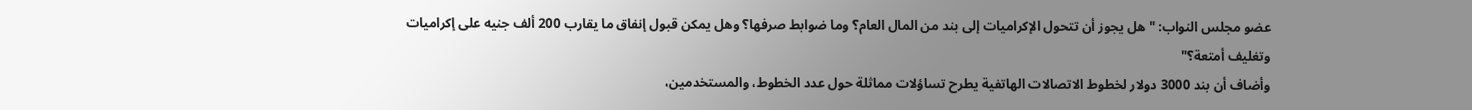عضو مجلس النواب: "هل يجوز أن تتحول الإكراميات إلى بند من المال العام؟ وما ضوابط صرفها؟ وهل يمكن قبول إنفاق ما يقارب 200 ألف جنيه على إكراميات وتغليف أمتعة؟"
وأضاف أن بند 3000 دولار لخطوط الاتصالات الهاتفية يطرح تساؤلات مماثلة حول عدد الخطوط، والمستخدمين،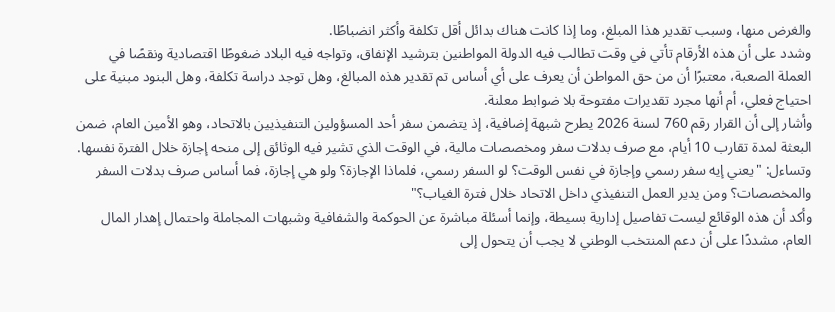والغرض منها، وسبب تقدير هذا المبلغ، وما إذا كانت هناك بدائل أقل تكلفة وأكثر انضباطًا.
وشدد على أن هذه الأرقام تأتي في وقت تطالب فيه الدولة المواطنين بترشيد الإنفاق، وتواجه فيه البلاد ضغوطًا اقتصادية ونقصًا في العملة الصعبة، معتبرًا أن من حق المواطن أن يعرف على أي أساس تم تقدير هذه المبالغ، وهل توجد دراسة تكلفة، وهل البنود مبنية على احتياج فعلي، أم أنها مجرد تقديرات مفتوحة بلا ضوابط معلنة.
وأشار إلى أن القرار رقم 760 لسنة 2026 يطرح شبهة إضافية، إذ يتضمن سفر أحد المسؤولين التنفيذيين بالاتحاد، وهو الأمين العام، ضمن البعثة لمدة تقارب 10 أيام، مع صرف بدلات سفر ومخصصات مالية، في الوقت الذي تشير فيه الوثائق إلى منحه إجازة خلال الفترة نفسها. وتساءل: "يعني إيه سفر رسمي وإجازة في نفس الوقت؟ لو السفر رسمي، فلماذا الإجازة؟ ولو هي إجازة، فما أساس صرف بدلات السفر والمخصصات؟ ومن يدير العمل التنفيذي داخل الاتحاد خلال فترة الغياب؟"
وأكد أن هذه الوقائع ليست تفاصيل إدارية بسيطة، وإنما أسئلة مباشرة عن الحوكمة والشفافية وشبهات المجاملة واحتمال إهدار المال العام، مشددًا على أن دعم المنتخب الوطني لا يجب أن يتحول إلى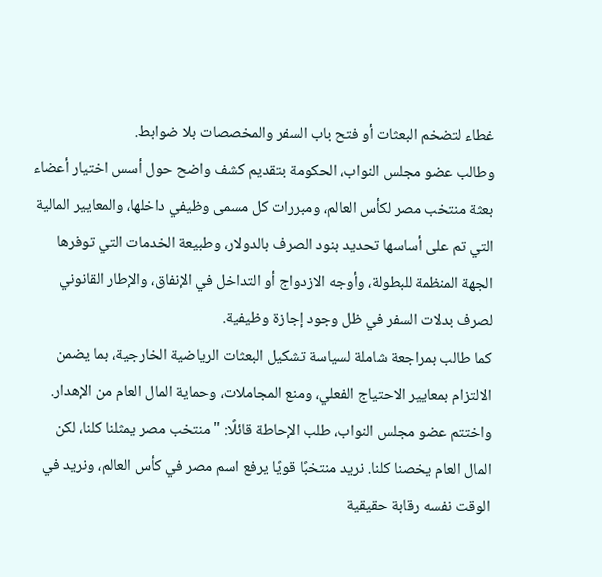غطاء لتضخم البعثات أو فتح باب السفر والمخصصات بلا ضوابط.
وطالب عضو مجلس النواب، الحكومة بتقديم كشف واضح حول أسس اختيار أعضاء بعثة منتخب مصر لكأس العالم، ومبررات كل مسمى وظيفي داخلها، والمعايير المالية التي تم على أساسها تحديد بنود الصرف بالدولار، وطبيعة الخدمات التي توفرها الجهة المنظمة للبطولة، وأوجه الازدواج أو التداخل في الإنفاق، والإطار القانوني لصرف بدلات السفر في ظل وجود إجازة وظيفية.
كما طالب بمراجعة شاملة لسياسة تشكيل البعثات الرياضية الخارجية، بما يضمن الالتزام بمعايير الاحتياج الفعلي، ومنع المجاملات، وحماية المال العام من الإهدار.
واختتم عضو مجلس النواب، طلب الإحاطة قائلًا: "منتخب مصر يمثلنا كلنا، لكن المال العام يخصنا كلنا. نريد منتخبًا قويًا يرفع اسم مصر في كأس العالم، ونريد في الوقت نفسه رقابة حقيقية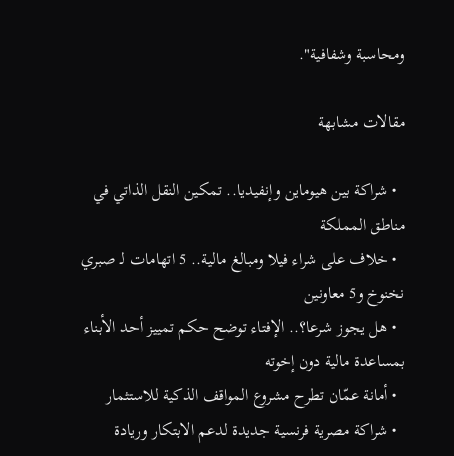ومحاسبة وشفافية".

مقالات مشابهة

  • شراكة بين هيوماين وإنفيديا.. تمكين النقل الذاتي في مناطق المملكة
  • خلاف على شراء فيلا ومبالغ مالية.. 5 اتهامات لـ صبري نخنوخ و5 معاونين
  • هل يجوز شرعا؟.. الإفتاء توضح حكم تمييز أحد الأبناء بمساعدة مالية دون إخوته
  • أمانة عمّان تطرح مشروع المواقف الذكية للاستثمار
  • شراكة مصرية فرنسية جديدة لدعم الابتكار وريادة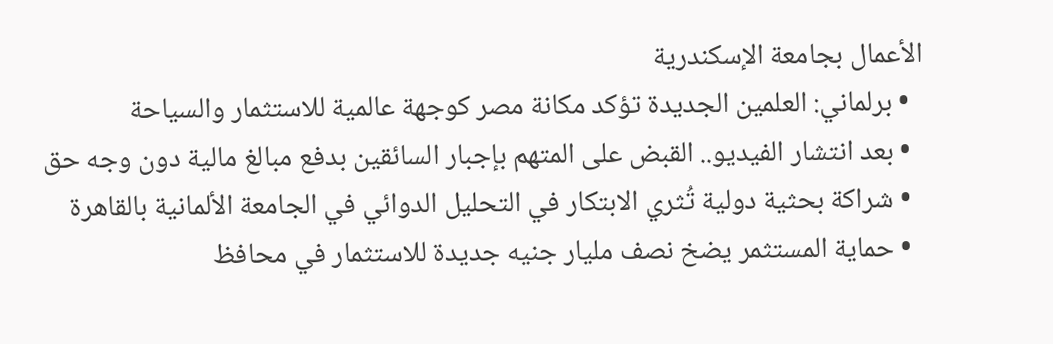الأعمال بجامعة الإسكندرية
  • برلماني: العلمين الجديدة تؤكد مكانة مصر كوجهة عالمية للاستثمار والسياحة
  • بعد انتشار الفيديو.. القبض على المتهم بإجبار السائقين بدفع مبالغ مالية دون وجه حق
  • شراكة بحثية دولية تُثري الابتكار في التحليل الدوائي في الجامعة الألمانية بالقاهرة
  • حماية المستثمر يضخ نصف مليار جنيه جديدة للاستثمار في محافظ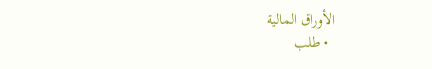الأوراق المالية
  • طلب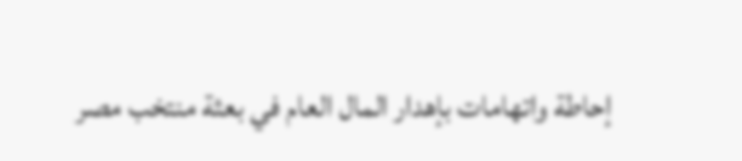إحاطة واتهامات بإهدار المال العام في بعثة منتخب مصر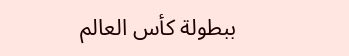ببطولة كأس العالم